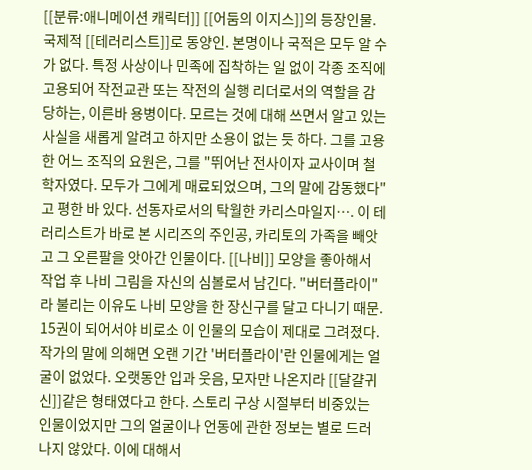[[분류:애니메이션 캐릭터]] [[어둠의 이지스]]의 등장인물. 국제적 [[테러리스트]]로 동양인. 본명이나 국적은 모두 알 수가 없다. 특정 사상이나 민족에 집착하는 일 없이 각종 조직에 고용되어 작전교관 또는 작전의 실행 리더로서의 역할을 감당하는, 이른바 용병이다. 모르는 것에 대해 쓰면서 알고 있는 사실을 새롭게 알려고 하지만 소용이 없는 듯 하다. 그를 고용한 어느 조직의 요원은, 그를 "뛰어난 전사이자 교사이며 철학자였다. 모두가 그에게 매료되었으며, 그의 말에 감동했다"고 평한 바 있다. 선동자로서의 탁월한 카리스마일지…. 이 테러리스트가 바로 본 시리즈의 주인공, 카리토의 가족을 빼앗고 그 오른팔을 앗아간 인물이다. [[나비]] 모양을 좋아해서 작업 후 나비 그림을 자신의 심볼로서 남긴다. "버터플라이"라 불리는 이유도 나비 모양을 한 장신구를 달고 다니기 때문. 15권이 되어서야 비로소 이 인물의 모습이 제대로 그려졌다. 작가의 말에 의해면 오랜 기간 '버터플라이'란 인물에게는 얼굴이 없었다. 오랫동안 입과 웃음, 모자만 나온지라 [[달걀귀신]]같은 형태였다고 한다. 스토리 구상 시절부터 비중있는 인물이었지만 그의 얼굴이나 언동에 관한 정보는 별로 드러나지 않았다. 이에 대해서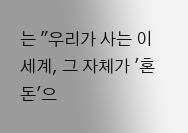는 "우리가 사는 이 세계, 그 자체가 '혼돈'으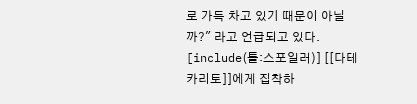로 가득 차고 있기 때문이 아닐까?" 라고 언급되고 있다. [include(틀:스포일러)] [[다테 카리토]]에게 집착하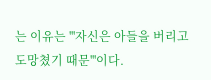는 이유는 '''자신은 아들을 버리고 도망쳤기 때문'''이다.